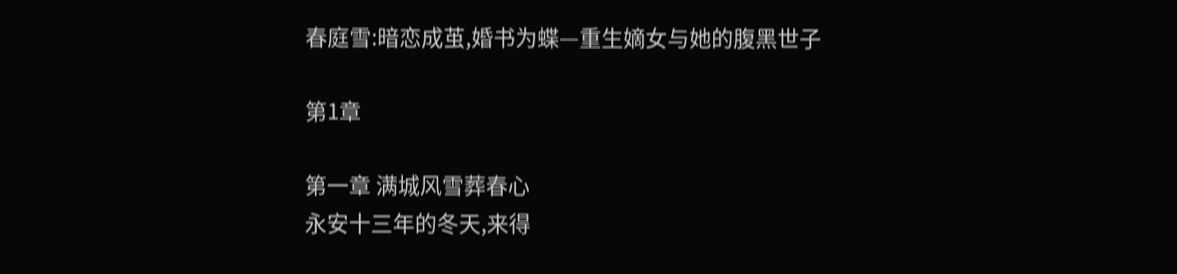春庭雪:暗恋成茧,婚书为蝶—重生嫡女与她的腹黑世子

第1章

第一章 满城风雪葬春心
永安十三年的冬天,来得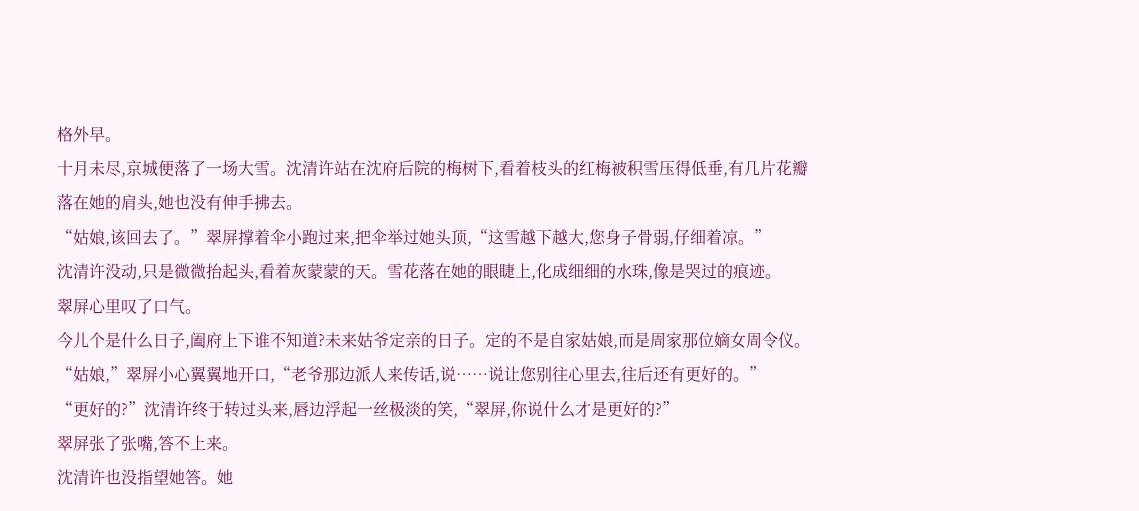格外早。
十月未尽,京城便落了一场大雪。沈清许站在沈府后院的梅树下,看着枝头的红梅被积雪压得低垂,有几片花瓣落在她的肩头,她也没有伸手拂去。
“姑娘,该回去了。”翠屏撑着伞小跑过来,把伞举过她头顶,“这雪越下越大,您身子骨弱,仔细着凉。”
沈清许没动,只是微微抬起头,看着灰蒙蒙的天。雪花落在她的眼睫上,化成细细的水珠,像是哭过的痕迹。
翠屏心里叹了口气。
今儿个是什么日子,阖府上下谁不知道?未来姑爷定亲的日子。定的不是自家姑娘,而是周家那位嫡女周令仪。
“姑娘,”翠屏小心翼翼地开口,“老爷那边派人来传话,说……说让您别往心里去,往后还有更好的。”
“更好的?”沈清许终于转过头来,唇边浮起一丝极淡的笑,“翠屏,你说什么才是更好的?”
翠屏张了张嘴,答不上来。
沈清许也没指望她答。她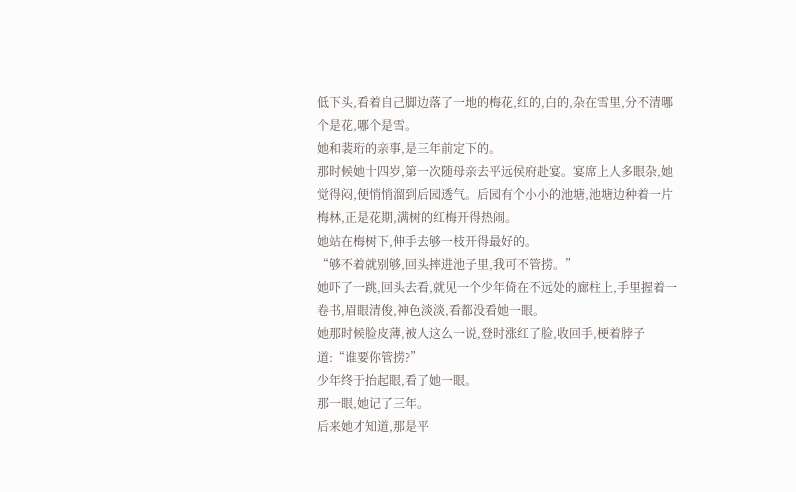低下头,看着自己脚边落了一地的梅花,红的,白的,杂在雪里,分不清哪个是花,哪个是雪。
她和裴珩的亲事,是三年前定下的。
那时候她十四岁,第一次随母亲去平远侯府赴宴。宴席上人多眼杂,她觉得闷,便悄悄溜到后园透气。后园有个小小的池塘,池塘边种着一片梅林,正是花期,满树的红梅开得热闹。
她站在梅树下,伸手去够一枝开得最好的。
“够不着就别够,回头摔进池子里,我可不管捞。”
她吓了一跳,回头去看,就见一个少年倚在不远处的廊柱上,手里握着一卷书,眉眼清俊,神色淡淡,看都没看她一眼。
她那时候脸皮薄,被人这么一说,登时涨红了脸,收回手,梗着脖子道:“谁要你管捞?”
少年终于抬起眼,看了她一眼。
那一眼,她记了三年。
后来她才知道,那是平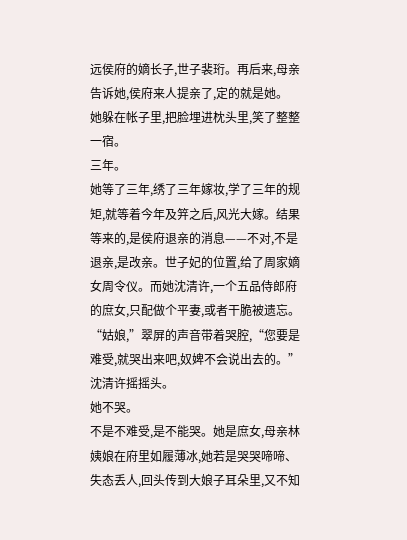远侯府的嫡长子,世子裴珩。再后来,母亲告诉她,侯府来人提亲了,定的就是她。
她躲在帐子里,把脸埋进枕头里,笑了整整一宿。
三年。
她等了三年,绣了三年嫁妆,学了三年的规矩,就等着今年及笄之后,风光大嫁。结果等来的,是侯府退亲的消息——不对,不是退亲,是改亲。世子妃的位置,给了周家嫡女周令仪。而她沈清许,一个五品侍郎府的庶女,只配做个平妻,或者干脆被遗忘。
“姑娘,”翠屏的声音带着哭腔,“您要是难受,就哭出来吧,奴婢不会说出去的。”
沈清许摇摇头。
她不哭。
不是不难受,是不能哭。她是庶女,母亲林姨娘在府里如履薄冰,她若是哭哭啼啼、失态丢人,回头传到大娘子耳朵里,又不知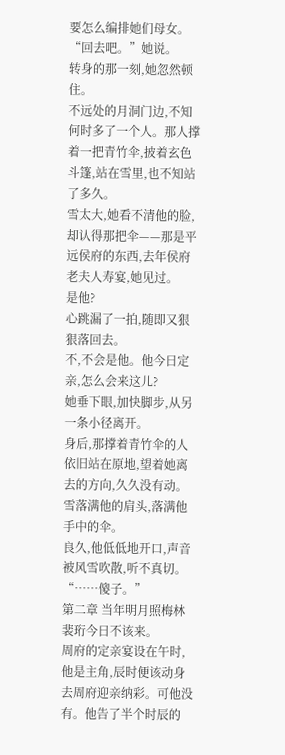要怎么编排她们母女。
“回去吧。”她说。
转身的那一刻,她忽然顿住。
不远处的月洞门边,不知何时多了一个人。那人撑着一把青竹伞,披着玄色斗篷,站在雪里,也不知站了多久。
雪太大,她看不清他的脸,却认得那把伞——那是平远侯府的东西,去年侯府老夫人寿宴,她见过。
是他?
心跳漏了一拍,随即又狠狠落回去。
不,不会是他。他今日定亲,怎么会来这儿?
她垂下眼,加快脚步,从另一条小径离开。
身后,那撑着青竹伞的人依旧站在原地,望着她离去的方向,久久没有动。
雪落满他的肩头,落满他手中的伞。
良久,他低低地开口,声音被风雪吹散,听不真切。
“……傻子。”
第二章 当年明月照梅林
裴珩今日不该来。
周府的定亲宴设在午时,他是主角,辰时便该动身去周府迎亲纳彩。可他没有。他告了半个时辰的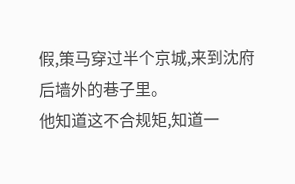假,策马穿过半个京城,来到沈府后墙外的巷子里。
他知道这不合规矩,知道一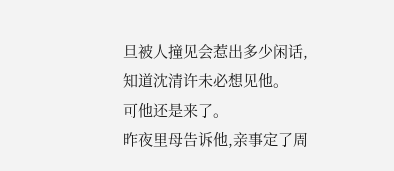旦被人撞见会惹出多少闲话,知道沈清许未必想见他。
可他还是来了。
昨夜里母告诉他,亲事定了周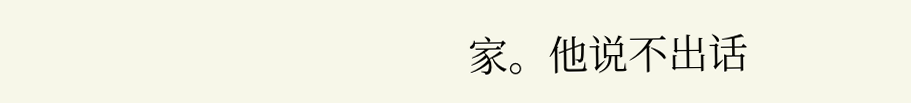家。他说不出话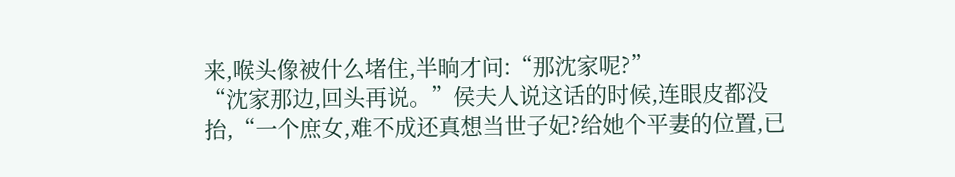来,喉头像被什么堵住,半晌才问:“那沈家呢?”
“沈家那边,回头再说。”侯夫人说这话的时候,连眼皮都没抬,“一个庶女,难不成还真想当世子妃?给她个平妻的位置,已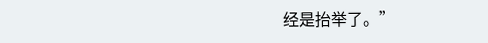经是抬举了。”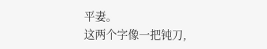平妻。
这两个字像一把钝刀,